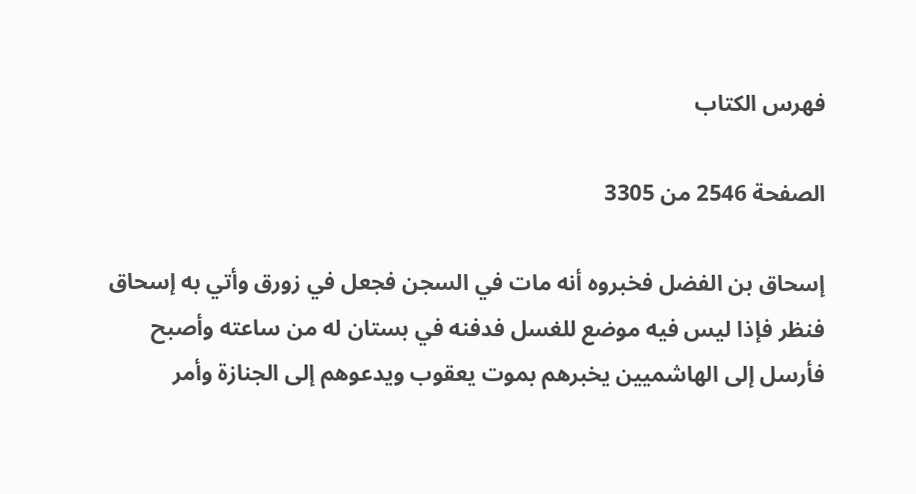فهرس الكتاب

الصفحة 2546 من 3305

إسحاق بن الفضل فخبروه أنه مات في السجن فجعل في زورق وأتي به إسحاق فنظر فإذا ليس فيه موضع للغسل فدفنه في بستان له من ساعته وأصبح فأرسل إلى الهاشميين يخبرهم بموت يعقوب ويدعوهم إلى الجنازة وأمر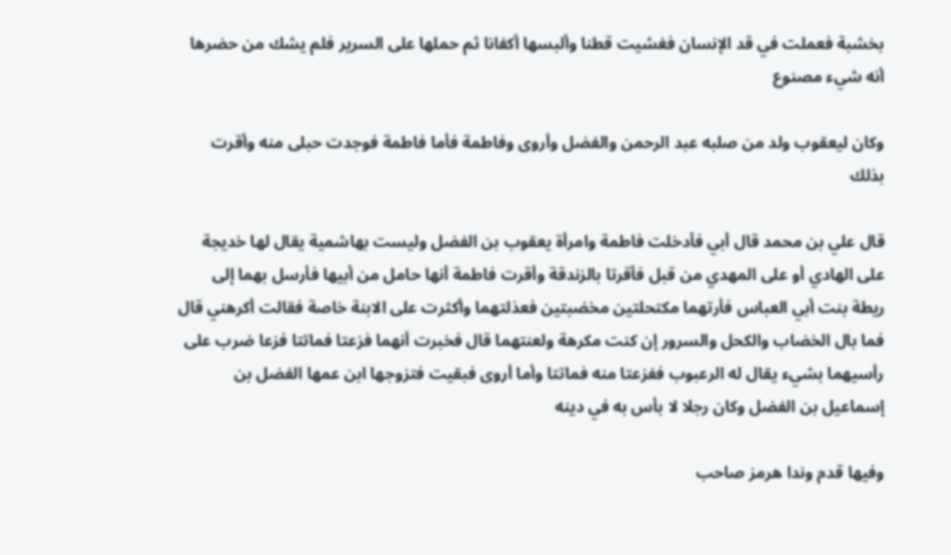بخشبة فعملت في قد الإنسان فغشيت قطنا وألبسها أكفانا ثم حملها على السرير فلم يشك من حضرها أنه شيء مصنوع

وكان ليعقوب ولد من صلبه عبد الرحمن والفضل وأروى وفاطمة فأما فاطمة فوجدت حبلى منه وأقرت بذلك

قال علي بن محمد قال أبي فأدخلت فاطمة وامرأة يعقوب بن الفضل وليست بهاشمية يقال لها خديجة على الهادي أو على المهدي من قبل فأقرتا بالزندقة وأقرت فاطمة أنها حامل من أبيها فأرسل بهما إلى ريطة بنت أبي العباس فأرتهما مكتحلتين مخضبتين فعذلتهما وأكثرت على الابنة خاصة فقالت أكرهني قال فما بال الخضاب والكحل والسرور إن كنت مكرهة ولعنتهما قال فخبرت أنهما فزعتا فماتتا فزعا ضرب على رأسيهما بشيء يقال له الرعبوب ففزعتا منه فماتتا وأما أروى فبقيت فتزوجها ابن عمها الفضل بن إسماعيل بن الفضل وكان رجلا لا بأس به في دينه

وفيها قدم وندا هرمز صاحب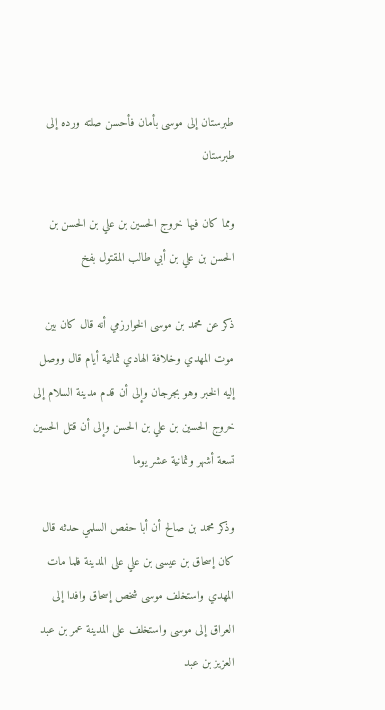طبرستان إلى موسى بأمان فأحسن صلته ورده إلى طبرستان

ومما كان فيها خروج الحسين بن علي بن الحسن بن الحسن بن علي بن أبي طالب المقتول بفخ

ذكر عن محمد بن موسى الخوارزمي أنه قال كان بين موت المهدي وخلافة الهادي ثمانية أيام قال ووصل إليه الخبر وهو بجرجان وإلى أن قدم مدينة السلام إلى خروج الحسين بن علي بن الحسن وإلى أن قتل الحسين تسعة أشهر وثمانية عشر يوما

وذكر محمد بن صالح أن أبا حفص السلمي حدثه قال كان إسحاق بن عيسى بن علي على المدينة فلما مات المهدي واستخلف موسى شخص إسحاق وافدا إلى العراق إلى موسى واستخلف على المدينة عمر بن عبد العزيز بن عبد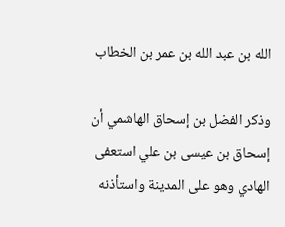الله بن عبد الله بن عمر بن الخطاب

وذكر الفضل بن إسحاق الهاشمي أن إسحاق بن عيسى بن علي استعفى الهادي وهو على المدينة واستأذنه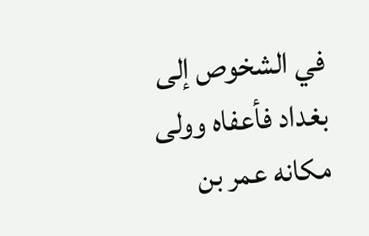في الشخوص إلى بغداد فأعفاه وولى مكانه عمر بن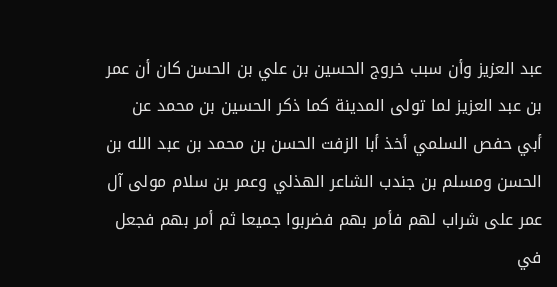عبد العزيز وأن سبب خروج الحسين بن علي بن الحسن كان أن عمر بن عبد العزيز لما تولى المدينة كما ذكر الحسين بن محمد عن أبي حفص السلمي أخذ أبا الزفت الحسن بن محمد بن عبد الله بن الحسن ومسلم بن جندب الشاعر الهذلي وعمر بن سلام مولى آل عمر على شراب لهم فأمر بهم فضربوا جميعا ثم أمر بهم فجعل في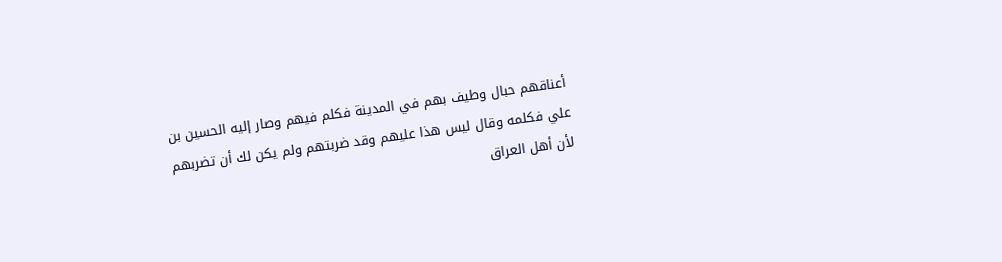أعناقهم حبال وطيف بهم في المدينة فكلم فيهم وصار إليه الحسين بن علي فكلمه وقال ليس هذا عليهم وقد ضربتهم ولم يكن لك أن تضربهم لأن أهل العراق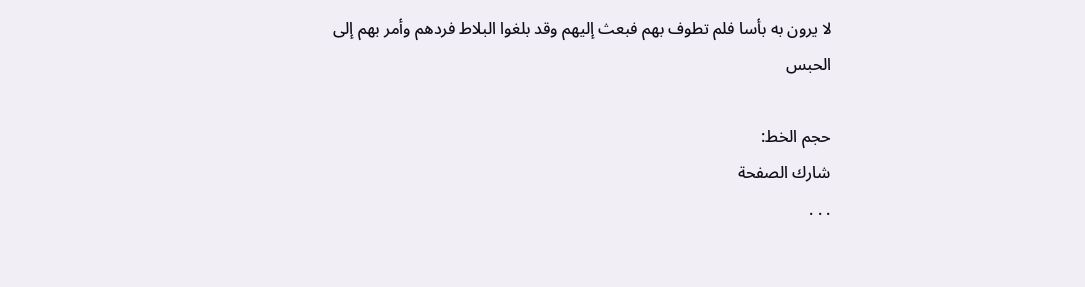لا يرون به بأسا فلم تطوف بهم فبعث إليهم وقد بلغوا البلاط فردهم وأمر بهم إلى الحبس

حجم الخط:
شارك الصفحة
. . .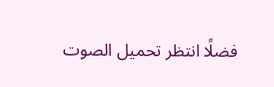فضلًا انتظر تحميل الصوت